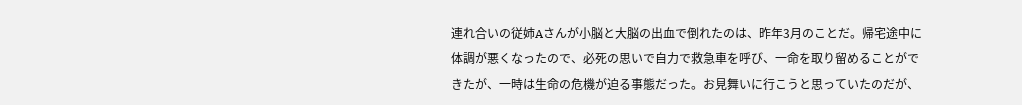連れ合いの従姉Aさんが小脳と大脳の出血で倒れたのは、昨年3月のことだ。帰宅途中に体調が悪くなったので、必死の思いで自力で救急車を呼び、一命を取り留めることができたが、一時は生命の危機が迫る事態だった。お見舞いに行こうと思っていたのだが、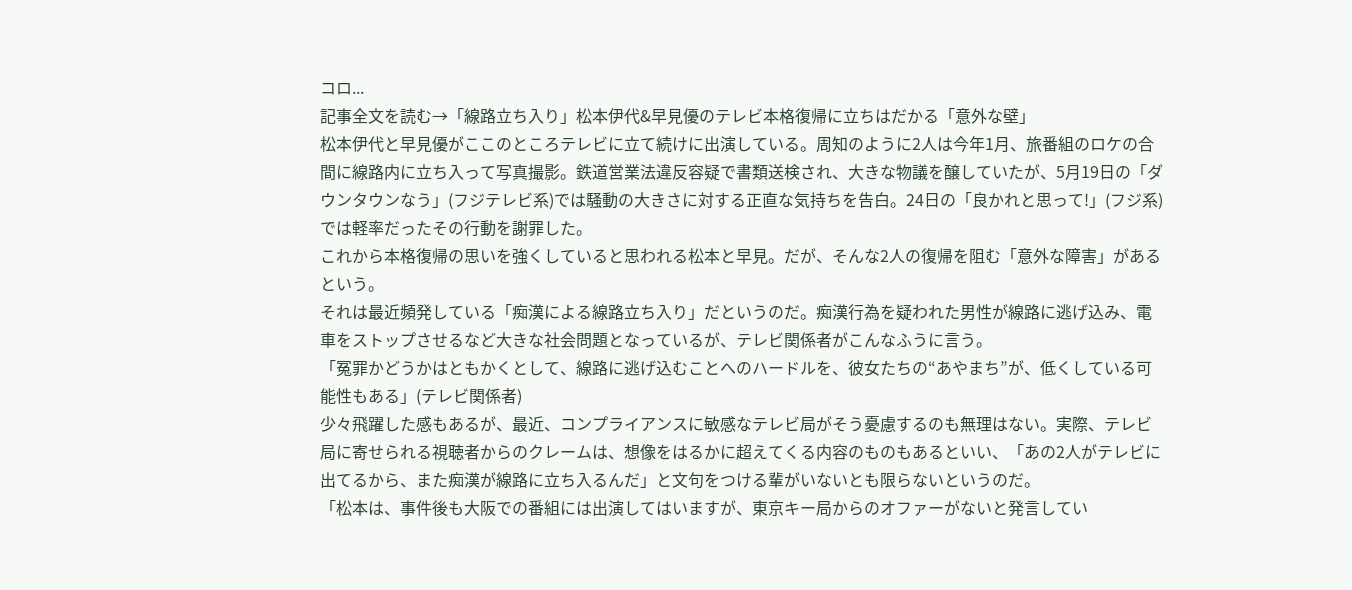コロ...
記事全文を読む→「線路立ち入り」松本伊代&早見優のテレビ本格復帰に立ちはだかる「意外な壁」
松本伊代と早見優がここのところテレビに立て続けに出演している。周知のように2人は今年1月、旅番組のロケの合間に線路内に立ち入って写真撮影。鉄道営業法違反容疑で書類送検され、大きな物議を醸していたが、5月19日の「ダウンタウンなう」(フジテレビ系)では騒動の大きさに対する正直な気持ちを告白。24日の「良かれと思って!」(フジ系)では軽率だったその行動を謝罪した。
これから本格復帰の思いを強くしていると思われる松本と早見。だが、そんな2人の復帰を阻む「意外な障害」があるという。
それは最近頻発している「痴漢による線路立ち入り」だというのだ。痴漢行為を疑われた男性が線路に逃げ込み、電車をストップさせるなど大きな社会問題となっているが、テレビ関係者がこんなふうに言う。
「冤罪かどうかはともかくとして、線路に逃げ込むことへのハードルを、彼女たちの“あやまち”が、低くしている可能性もある」(テレビ関係者)
少々飛躍した感もあるが、最近、コンプライアンスに敏感なテレビ局がそう憂慮するのも無理はない。実際、テレビ局に寄せられる視聴者からのクレームは、想像をはるかに超えてくる内容のものもあるといい、「あの2人がテレビに出てるから、また痴漢が線路に立ち入るんだ」と文句をつける輩がいないとも限らないというのだ。
「松本は、事件後も大阪での番組には出演してはいますが、東京キー局からのオファーがないと発言してい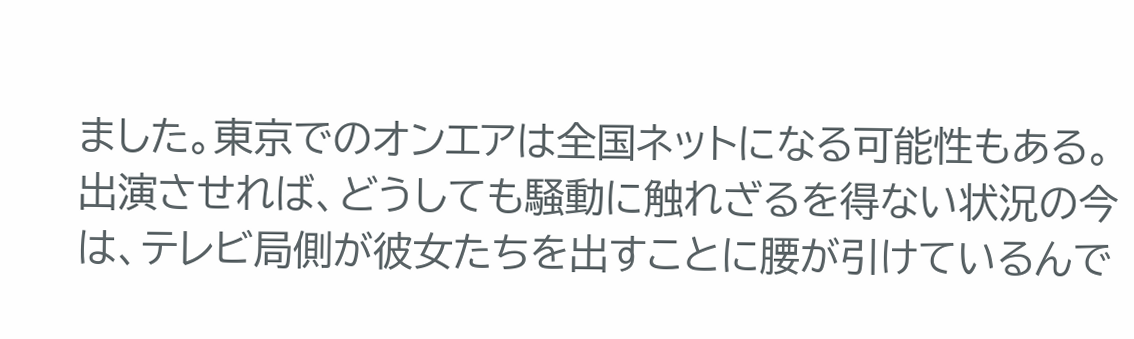ました。東京でのオンエアは全国ネットになる可能性もある。出演させれば、どうしても騒動に触れざるを得ない状況の今は、テレビ局側が彼女たちを出すことに腰が引けているんで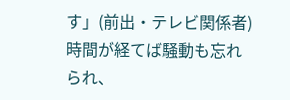す」(前出・テレビ関係者)
時間が経てば騒動も忘れられ、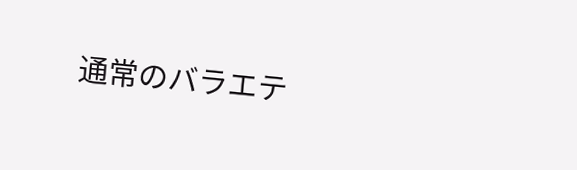通常のバラエテ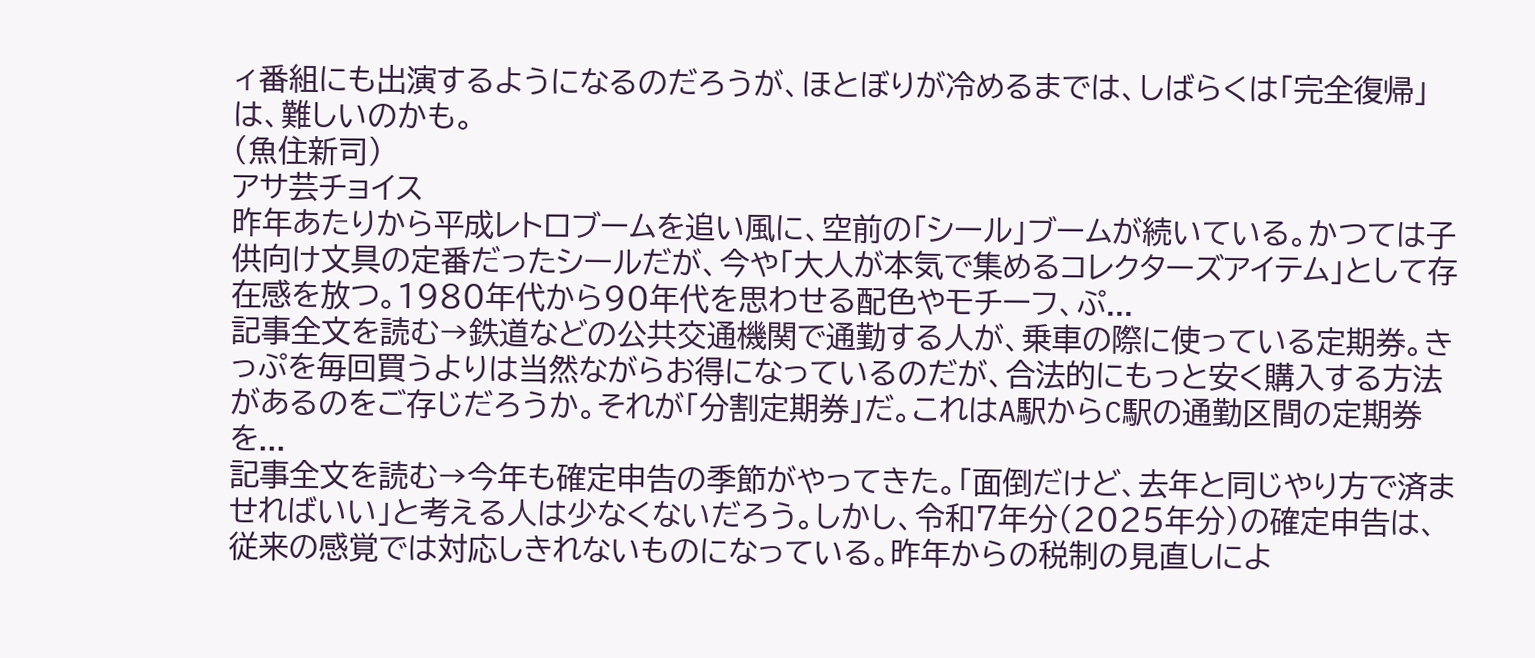ィ番組にも出演するようになるのだろうが、ほとぼりが冷めるまでは、しばらくは「完全復帰」は、難しいのかも。
(魚住新司)
アサ芸チョイス
昨年あたりから平成レトロブームを追い風に、空前の「シール」ブームが続いている。かつては子供向け文具の定番だったシールだが、今や「大人が本気で集めるコレクターズアイテム」として存在感を放つ。1980年代から90年代を思わせる配色やモチーフ、ぷ...
記事全文を読む→鉄道などの公共交通機関で通勤する人が、乗車の際に使っている定期券。きっぷを毎回買うよりは当然ながらお得になっているのだが、合法的にもっと安く購入する方法があるのをご存じだろうか。それが「分割定期券」だ。これはA駅からC駅の通勤区間の定期券を...
記事全文を読む→今年も確定申告の季節がやってきた。「面倒だけど、去年と同じやり方で済ませればいい」と考える人は少なくないだろう。しかし、令和7年分(2025年分)の確定申告は、従来の感覚では対応しきれないものになっている。昨年からの税制の見直しによ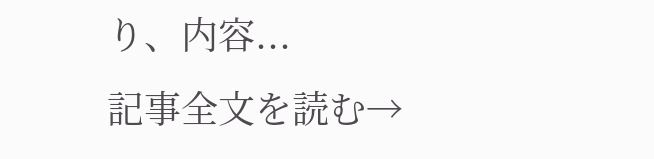り、内容...
記事全文を読む→